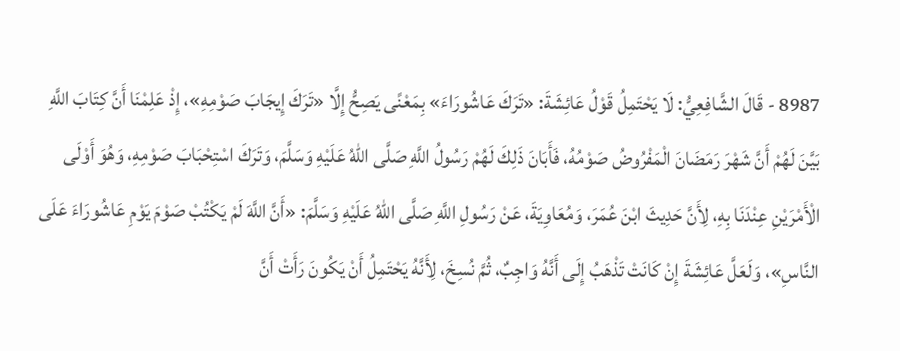8987 - قَالَ الشَّافِعِيُّ: لَا يَحْتَمِلُ قَوْلُ عَائِشَةَ: «تَرَكَ عَاشُورَاءَ» بِمَعْنًى يَصِحُّ إِلَّا «تَرَكَ إِيجَابَ صَوْمِهِ»، إِذْ عَلِمْنَا أَنَّ كِتَابَ اللَّهِ بَيَّنَ لَهُمْ أَنَّ شَهْرَ رَمَضَانَ الْمَفْرُوضُ صَوْمُهُ، فَأَبَانَ ذَلِكَ لَهُمْ رَسُولُ اللَّهِ صَلَّى اللهُ عَلَيْهِ وَسَلَّمَ، وَتَرَكَ اسْتِحْبَابَ صَوْمِهِ، وَهُوَ أَوْلَى الْأَمْرَيْنِ عِنْدَنَا بِهِ، لِأَنَّ حَدِيثَ ابْنَ عُمَرَ، وَمُعَاوِيَةَ، عَنْ رَسُولِ اللَّهِ صَلَّى اللهُ عَلَيْهِ وَسَلَّمَ: «أَنَّ اللَّهَ لَمْ يَكْتُبْ صَوْمَ يَوْمِ عَاشُورَاءَ عَلَى النَّاسِ»، وَلَعَلَّ عَائِشَةَ إِنْ كَانَتْ تَذْهَبُ إِلَى أَنَّهُ وَاجِبٌ، ثُمَّ نُسِخَ، لِأَنَّهُ يَحْتَمِلُ أَنْ يَكُونَ رَأَتْ أَنَّ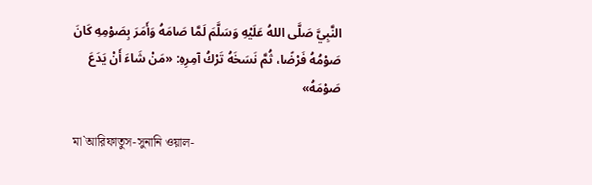النَّبِيَّ صَلَّى اللهُ عَلَيْهِ وَسَلَّمَ لَمَّا صَامَهُ وَأَمَرَ بِصَوْمِهِ كَانَ صَوْمُهُ فَرْضًا، ثُمَّ نَسَخَهُ تَرْكُ آمِرِهِ: «مَنْ شَاءَ أَنْ يَدَعَ صَوْمَهُ»

মা`আরিফাতুস-সুনানি ওয়াল-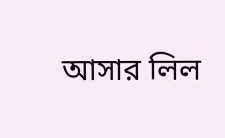আসার লিল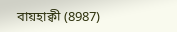বায়হাক্বী (8987)